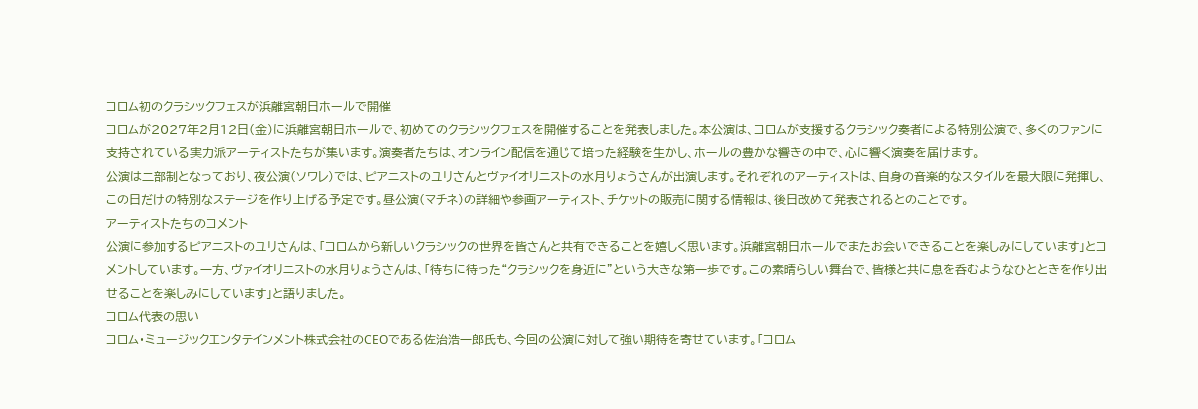コロム初のクラシックフェスが浜離宮朝日ホールで開催
コロムが2027年2月12日(金)に浜離宮朝日ホールで、初めてのクラシックフェスを開催することを発表しました。本公演は、コロムが支援するクラシック奏者による特別公演で、多くのファンに支持されている実力派アーティストたちが集います。演奏者たちは、オンライン配信を通じて培った経験を生かし、ホールの豊かな響きの中で、心に響く演奏を届けます。
公演は二部制となっており、夜公演(ソワレ)では、ピアニストのユリさんとヴァイオリニストの水月りょうさんが出演します。それぞれのアーティストは、自身の音楽的なスタイルを最大限に発揮し、この日だけの特別なステージを作り上げる予定です。昼公演(マチネ)の詳細や参画アーティスト、チケットの販売に関する情報は、後日改めて発表されるとのことです。
アーティストたちのコメント
公演に参加するピアニストのユリさんは、「コロムから新しいクラシックの世界を皆さんと共有できることを嬉しく思います。浜離宮朝日ホールでまたお会いできることを楽しみにしています」とコメントしています。一方、ヴァイオリニストの水月りょうさんは、「待ちに待った“クラシックを身近に”という大きな第一歩です。この素晴らしい舞台で、皆様と共に息を呑むようなひとときを作り出せることを楽しみにしています」と語りました。
コロム代表の思い
コロム・ミュージックエンタテインメント株式会社のCEOである佐治浩一郎氏も、今回の公演に対して強い期待を寄せています。「コロム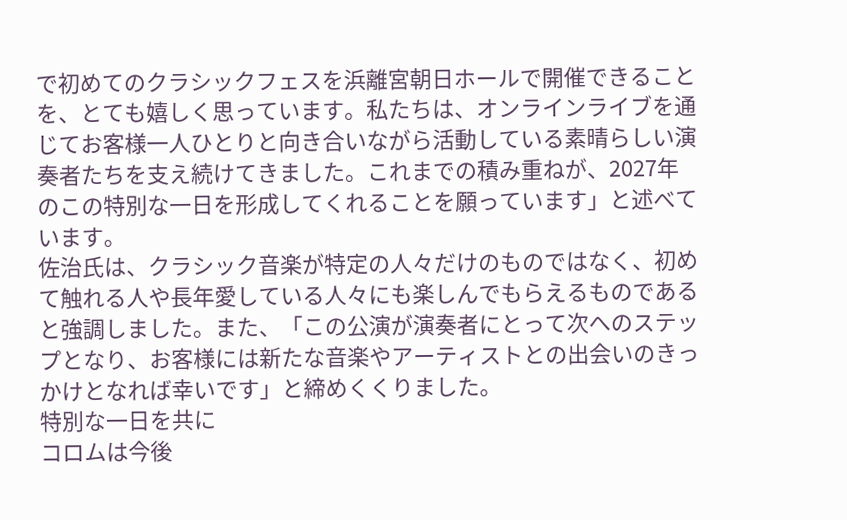で初めてのクラシックフェスを浜離宮朝日ホールで開催できることを、とても嬉しく思っています。私たちは、オンラインライブを通じてお客様一人ひとりと向き合いながら活動している素晴らしい演奏者たちを支え続けてきました。これまでの積み重ねが、2027年のこの特別な一日を形成してくれることを願っています」と述べています。
佐治氏は、クラシック音楽が特定の人々だけのものではなく、初めて触れる人や長年愛している人々にも楽しんでもらえるものであると強調しました。また、「この公演が演奏者にとって次へのステップとなり、お客様には新たな音楽やアーティストとの出会いのきっかけとなれば幸いです」と締めくくりました。
特別な一日を共に
コロムは今後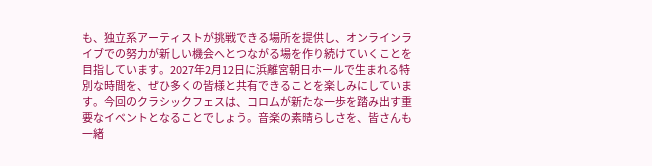も、独立系アーティストが挑戦できる場所を提供し、オンラインライブでの努力が新しい機会へとつながる場を作り続けていくことを目指しています。2027年2月12日に浜離宮朝日ホールで生まれる特別な時間を、ぜひ多くの皆様と共有できることを楽しみにしています。今回のクラシックフェスは、コロムが新たな一歩を踏み出す重要なイベントとなることでしょう。音楽の素晴らしさを、皆さんも一緒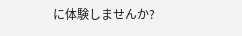に体験しませんか?